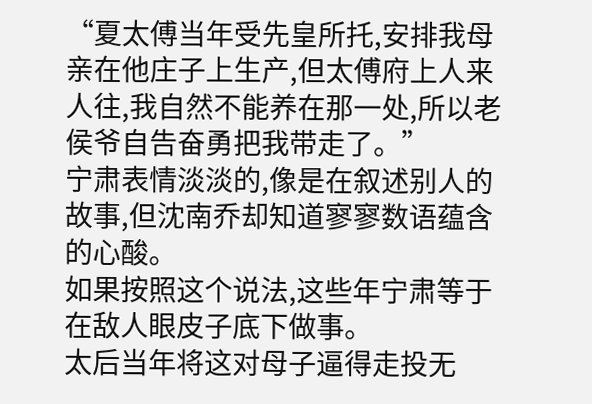“夏太傅当年受先皇所托,安排我母亲在他庄子上生产,但太傅府上人来人往,我自然不能养在那一处,所以老侯爷自告奋勇把我带走了。”
宁肃表情淡淡的,像是在叙述别人的故事,但沈南乔却知道寥寥数语蕴含的心酸。
如果按照这个说法,这些年宁肃等于在敌人眼皮子底下做事。
太后当年将这对母子逼得走投无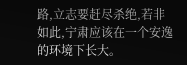路,立志要赶尽杀绝,若非如此,宁肃应该在一个安逸的环境下长大。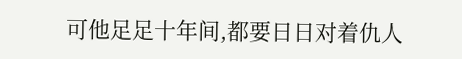可他足足十年间,都要日日对着仇人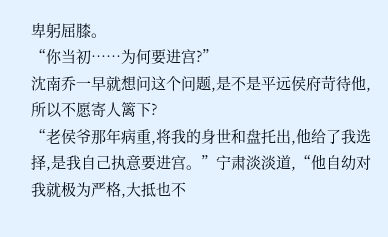卑躬屈膝。
“你当初……为何要进宫?”
沈南乔一早就想问这个问题,是不是平远侯府苛待他,所以不愿寄人篱下?
“老侯爷那年病重,将我的身世和盘托出,他给了我选择,是我自己执意要进宫。”宁肃淡淡道,“他自幼对我就极为严格,大抵也不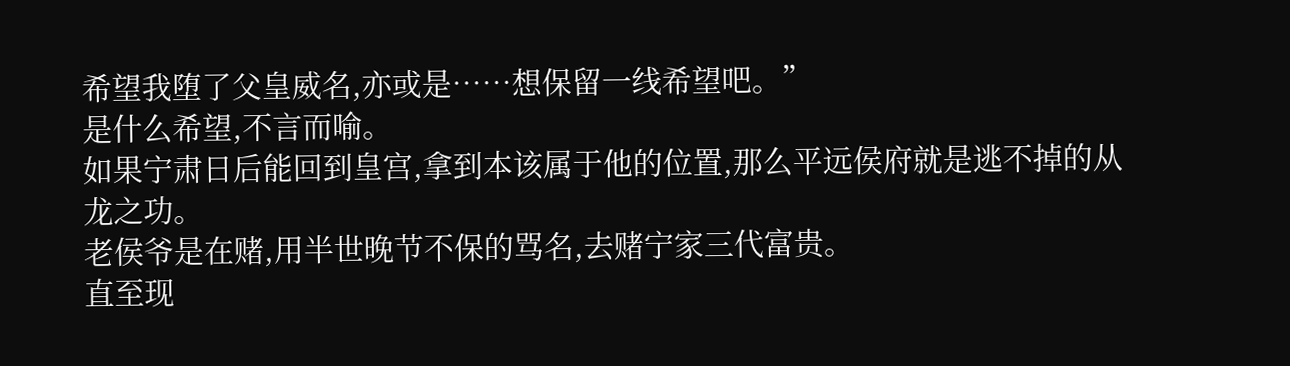希望我堕了父皇威名,亦或是……想保留一线希望吧。”
是什么希望,不言而喻。
如果宁肃日后能回到皇宫,拿到本该属于他的位置,那么平远侯府就是逃不掉的从龙之功。
老侯爷是在赌,用半世晚节不保的骂名,去赌宁家三代富贵。
直至现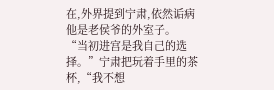在,外界提到宁肃,依然诟病他是老侯爷的外室子。
“当初进宫是我自己的选择。”宁肃把玩着手里的茶杯,“我不想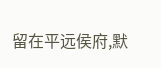留在平远侯府,默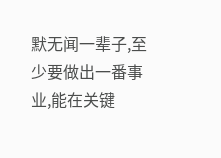默无闻一辈子,至少要做出一番事业,能在关键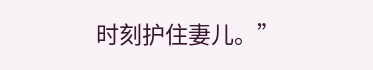时刻护住妻儿。”